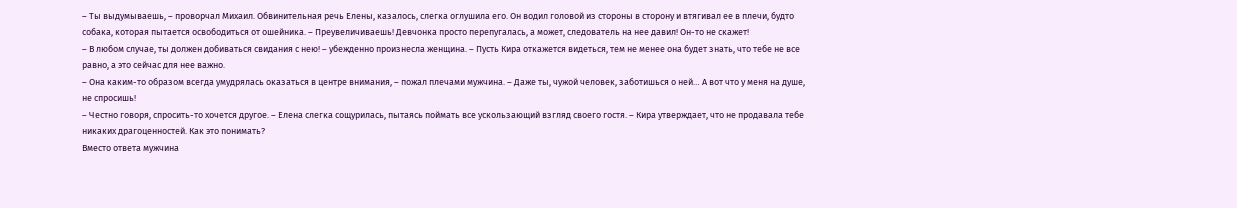– Ты выдумываешь, – проворчал Михаил. Обвинительная речь Елены, казалось, слегка оглушила его. Он водил головой из стороны в сторону и втягивал ее в плечи, будто собака, которая пытается освободиться от ошейника. – Преувеличиваешь! Девчонка просто перепугалась, а может, следователь на нее давил! Он-то не скажет!
– В любом случае, ты должен добиваться свидания с нею! – убежденно произнесла женщина. – Пусть Кира откажется видеться, тем не менее она будет знать, что тебе не все равно, а это сейчас для нее важно.
– Она каким-то образом всегда умудрялась оказаться в центре внимания, – пожал плечами мужчина. – Даже ты, чужой человек, заботишься о ней… А вот что у меня на душе, не спросишь!
– Честно говоря, спросить-то хочется другое. – Елена слегка сощурилась, пытаясь поймать все ускользающий взгляд своего гостя. – Кира утверждает, что не продавала тебе никаких драгоценностей. Как это понимать?
Вместо ответа мужчина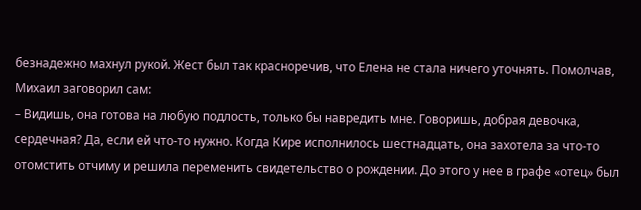безнадежно махнул рукой. Жест был так красноречив, что Елена не стала ничего уточнять. Помолчав, Михаил заговорил сам:
– Видишь, она готова на любую подлость, только бы навредить мне. Говоришь, добрая девочка, сердечная? Да, если ей что-то нужно. Когда Кире исполнилось шестнадцать, она захотела за что-то отомстить отчиму и решила переменить свидетельство о рождении. До этого у нее в графе «отец» был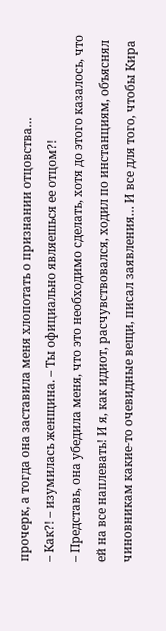прочерк, а тогда она заставила меня хлопотать о признании отцовства…
– Как?! – изумилась женщина. – Ты официально являешься ее отцом?!
– Представь, она убедила меня, что это необходимо сделать, хотя до этого казалось, что ей на все наплевать! И я, как идиот, расчувствовался, ходил по инстанциям, объяснял чиновникам какие-то очевидные вещи, писал заявления… И все для того, чтобы Кира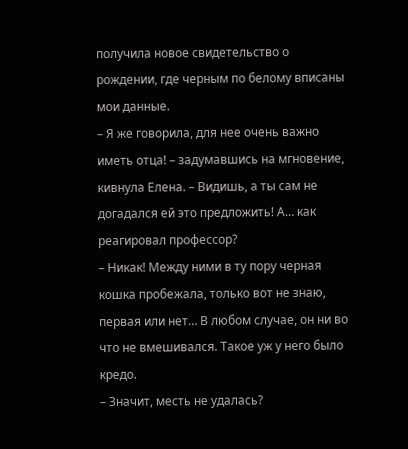получила новое свидетельство о рождении, где черным по белому вписаны мои данные.
– Я же говорила, для нее очень важно иметь отца! – задумавшись на мгновение, кивнула Елена. – Видишь, а ты сам не догадался ей это предложить! А… как реагировал профессор?
– Никак! Между ними в ту пору черная кошка пробежала, только вот не знаю, первая или нет… В любом случае, он ни во что не вмешивался. Такое уж у него было кредо.
– Значит, месть не удалась?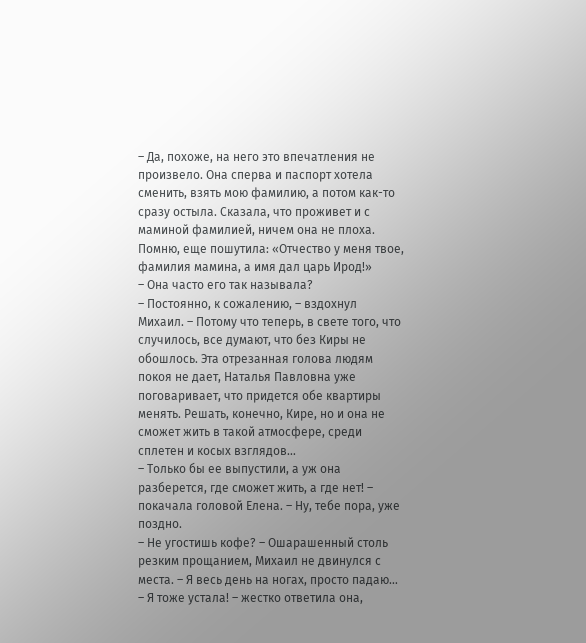– Да, похоже, на него это впечатления не произвело. Она сперва и паспорт хотела сменить, взять мою фамилию, а потом как-то сразу остыла. Сказала, что проживет и с маминой фамилией, ничем она не плоха. Помню, еще пошутила: «Отчество у меня твое, фамилия мамина, а имя дал царь Ирод!»
– Она часто его так называла?
– Постоянно, к сожалению, – вздохнул Михаил. – Потому что теперь, в свете того, что случилось, все думают, что без Киры не обошлось. Эта отрезанная голова людям покоя не дает, Наталья Павловна уже поговаривает, что придется обе квартиры менять. Решать, конечно, Кире, но и она не сможет жить в такой атмосфере, среди сплетен и косых взглядов…
– Только бы ее выпустили, а уж она разберется, где сможет жить, а где нет! – покачала головой Елена. – Ну, тебе пора, уже поздно.
– Не угостишь кофе? – Ошарашенный столь резким прощанием, Михаил не двинулся с места. – Я весь день на ногах, просто падаю…
– Я тоже устала! – жестко ответила она,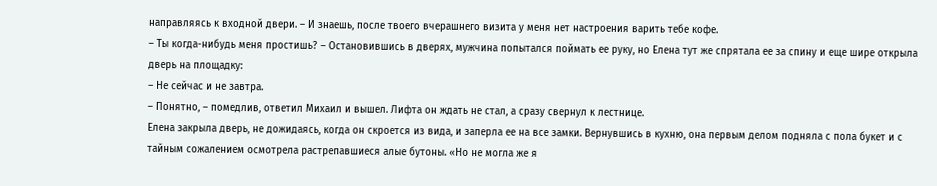направляясь к входной двери. – И знаешь, после твоего вчерашнего визита у меня нет настроения варить тебе кофе.
– Ты когда-нибудь меня простишь? – Остановившись в дверях, мужчина попытался поймать ее руку, но Елена тут же спрятала ее за спину и еще шире открыла дверь на площадку:
– Не сейчас и не завтра.
– Понятно, – помедлив, ответил Михаил и вышел. Лифта он ждать не стал, а сразу свернул к лестнице.
Елена закрыла дверь, не дожидаясь, когда он скроется из вида, и заперла ее на все замки. Вернувшись в кухню, она первым делом подняла с пола букет и с тайным сожалением осмотрела растрепавшиеся алые бутоны. «Но не могла же я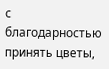с благодарностью принять цветы,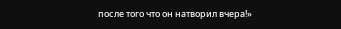после того что он натворил вчера!»